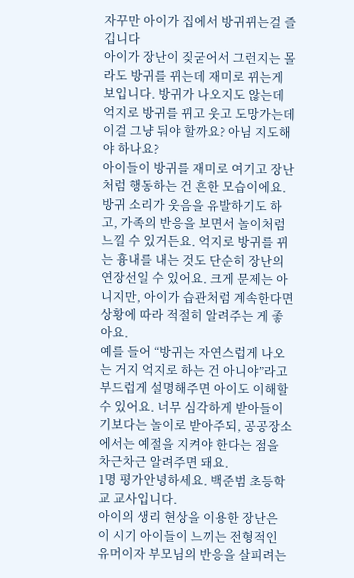자꾸만 아이가 집에서 방귀뀌는걸 즐깁니다
아이가 장난이 짖굳어서 그런지는 몰라도 방귀를 뀌는데 재미로 뀌는게 보입니다. 방귀가 나오지도 않는데 억지로 방귀를 뀌고 웃고 도망가는데 이걸 그냥 둬야 할까요? 아님 지도해야 하나요?
아이들이 방귀를 재미로 여기고 장난처럼 행동하는 건 흔한 모습이에요. 방귀 소리가 웃음을 유발하기도 하고, 가족의 반응을 보면서 놀이처럼 느낄 수 있거든요. 억지로 방귀를 뀌는 흉내를 내는 것도 단순히 장난의 연장선일 수 있어요. 크게 문제는 아니지만, 아이가 습관처럼 계속한다면 상황에 따라 적절히 알려주는 게 좋아요.
예를 들어 “방귀는 자연스럽게 나오는 거지 억지로 하는 건 아니야”라고 부드럽게 설명해주면 아이도 이해할 수 있어요. 너무 심각하게 받아들이기보다는 놀이로 받아주되, 공공장소에서는 예절을 지켜야 한다는 점을 차근차근 알려주면 돼요.
1명 평가안녕하세요. 백준범 초등학교 교사입니다.
아이의 생리 현상을 이용한 장난은 이 시기 아이들이 느끼는 전형적인 유머이자 부모님의 반응을 살피려는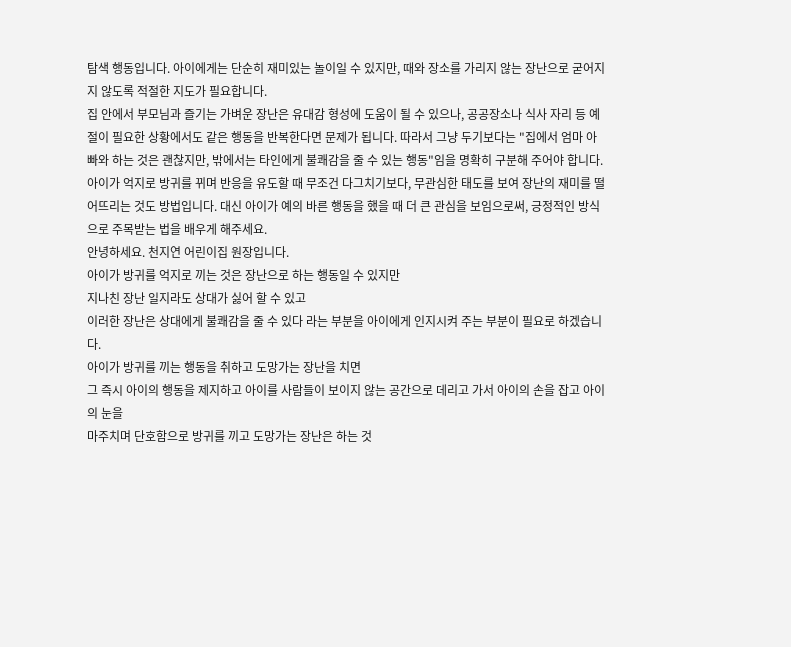탐색 행동입니다. 아이에게는 단순히 재미있는 놀이일 수 있지만, 때와 장소를 가리지 않는 장난으로 굳어지지 않도록 적절한 지도가 필요합니다.
집 안에서 부모님과 즐기는 가벼운 장난은 유대감 형성에 도움이 될 수 있으나, 공공장소나 식사 자리 등 예절이 필요한 상황에서도 같은 행동을 반복한다면 문제가 됩니다. 따라서 그냥 두기보다는 "집에서 엄마 아빠와 하는 것은 괜찮지만, 밖에서는 타인에게 불쾌감을 줄 수 있는 행동"임을 명확히 구분해 주어야 합니다.
아이가 억지로 방귀를 뀌며 반응을 유도할 때 무조건 다그치기보다, 무관심한 태도를 보여 장난의 재미를 떨어뜨리는 것도 방법입니다. 대신 아이가 예의 바른 행동을 했을 때 더 큰 관심을 보임으로써, 긍정적인 방식으로 주목받는 법을 배우게 해주세요.
안녕하세요. 천지연 어린이집 원장입니다.
아이가 방귀를 억지로 끼는 것은 장난으로 하는 행동일 수 있지만
지나친 장난 일지라도 상대가 싫어 할 수 있고
이러한 장난은 상대에게 불쾌감을 줄 수 있다 라는 부분을 아이에게 인지시켜 주는 부분이 필요로 하겠습니다.
아이가 방귀를 끼는 행동을 취하고 도망가는 장난을 치면
그 즉시 아이의 행동을 제지하고 아이를 사람들이 보이지 않는 공간으로 데리고 가서 아이의 손을 잡고 아이의 눈을
마주치며 단호함으로 방귀를 끼고 도망가는 장난은 하는 것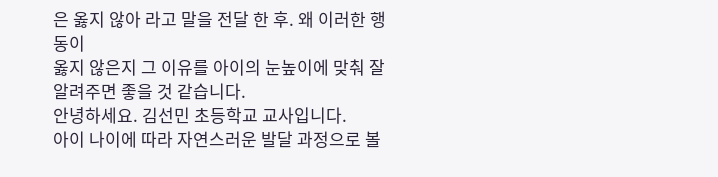은 옳지 않아 라고 말을 전달 한 후. 왜 이러한 행동이
옳지 않은지 그 이유를 아이의 눈높이에 맞춰 잘 알려주면 좋을 것 같습니다.
안녕하세요. 김선민 초등학교 교사입니다.
아이 나이에 따라 자연스러운 발달 과정으로 볼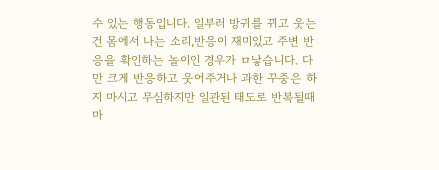수 있는 행동입니다. 일부러 방귀를 뀌고 웃는건 몸에서 나는 소리,반응이 재미있고 주변 반응을 확인하는 놀이인 경우가 ㅁ낳습니다. 다만 크게 반응하고 웃어주거나 과한 꾸중은 하지 마시고 무심하지만 일관된 태도로 반복될때마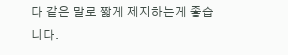다 같은 말로 짧게 제지하는게 좋습니다.